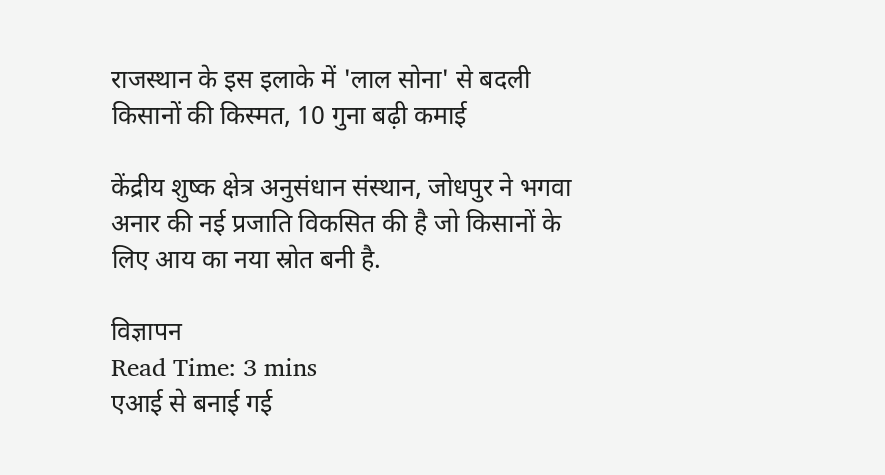राजस्थान के इस इलाके में 'लाल सोना' से बदली किसानों की किस्मत, 10 गुना बढ़ी कमाई

केंद्रीय शुष्क क्षेत्र अनुसंधान संस्थान, जोधपुर ने भगवा अनार की नई प्रजाति विकसित की है जो किसानों के लिए आय का नया स्रोत बनी है.

विज्ञापन
Read Time: 3 mins
एआई से बनाई गई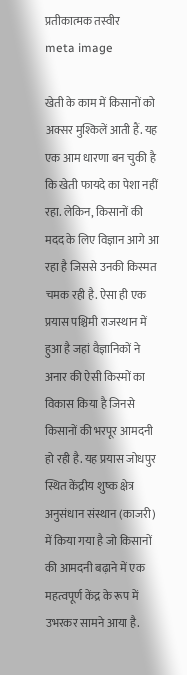प्रतीकात्मक तस्वीर
meta image

खेती के काम में किसानों को अक्सर मुश्किलें आती हैं. यह एक आम धारणा बन चुकी है कि खेती फायदे का पेशा नहीं रहा. लेकिन, किसानों की मदद के लिए विज्ञान आगे आ रहा है जिससे उनकी किस्मत चमक रही है. ऐसा ही एक प्रयास पश्चिमी राजस्थान में हुआ है जहां वैज्ञानिकों ने अनार की ऐसी किस्मों का विकास किया है जिनसे किसानों की भरपूर आमदनी हो रही है. यह प्रयास जोधपुर स्थित केंद्रीय शुष्क क्षेत्र अनुसंधान संस्थान (काजरी) में किया गया है जो किसानों की आमदनी बढ़ाने में एक महत्वपूर्ण केंद्र के रूप में उभरकर सामने आया है.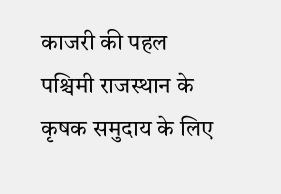काजरी की पहल पश्चिमी राजस्थान के कृषक समुदाय के लिए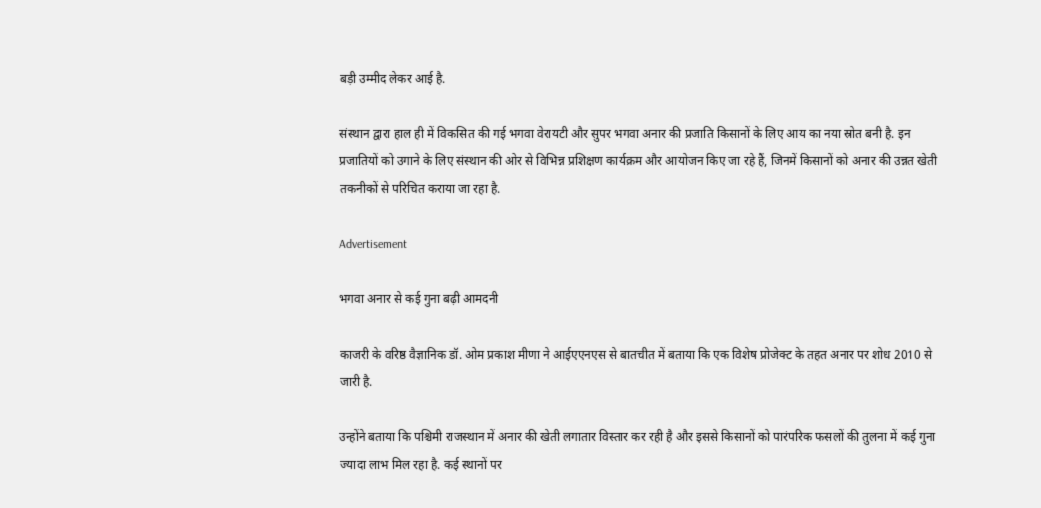बड़ी उम्मीद लेकर आई है.

संस्थान द्वारा हाल ही में विकसित की गई भगवा वेरायटी और सुपर भगवा अनार की प्रजाति किसानों के लिए आय का नया स्रोत बनी है. इन प्रजातियों को उगाने के लिए संस्थान की ओर से विभिन्न प्रशिक्षण कार्यक्रम और आयोजन किए जा रहे हैं, जिनमें किसानों को अनार की उन्नत खेती तकनीकों से परिचित कराया जा रहा है.

Advertisement

भगवा अनार से कई गुना बढ़ी आमदनी

काजरी के वरिष्ठ वैज्ञानिक डॉ. ओम प्रकाश मीणा ने आईएएनएस से बातचीत में बताया कि एक विशेष प्रोजेक्ट के तहत अनार पर शोध 2010 से जारी है.

उन्होंने बताया कि पश्चिमी राजस्थान में अनार की खेती लगातार विस्तार कर रही है और इससे किसानों को पारंपरिक फसलों की तुलना में कई गुना ज्यादा लाभ मिल रहा है. कई स्थानों पर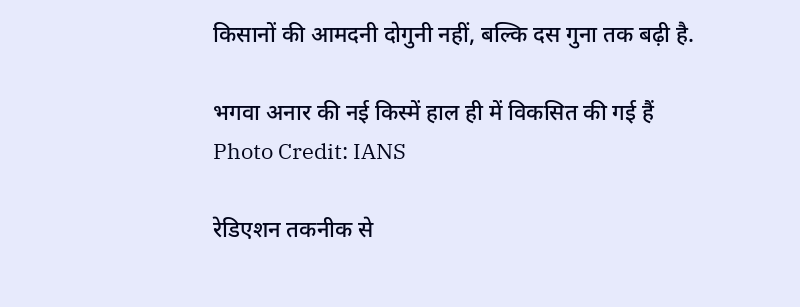किसानों की आमदनी दोगुनी नहीं, बल्कि दस गुना तक बढ़ी है.

भगवा अनार की नई किस्में हाल ही में विकसित की गई हैं
Photo Credit: IANS

रेडिएशन तकनीक से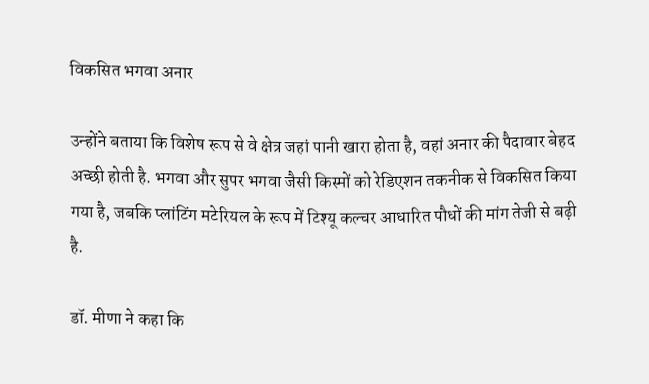विकसित भगवा अनार

उन्होंने बताया कि विशेष रूप से वे क्षेत्र जहां पानी खारा होता है, वहां अनार की पैदावार बेहद अच्छी होती है. भगवा और सुपर भगवा जैसी किस्मों को रेडिएशन तकनीक से विकसित किया गया है, जबकि प्लांटिंग मटेरियल के रूप में टिश्यू कल्चर आधारित पौधों की मांग तेजी से बढ़ी है.

डॉ. मीणा ने कहा कि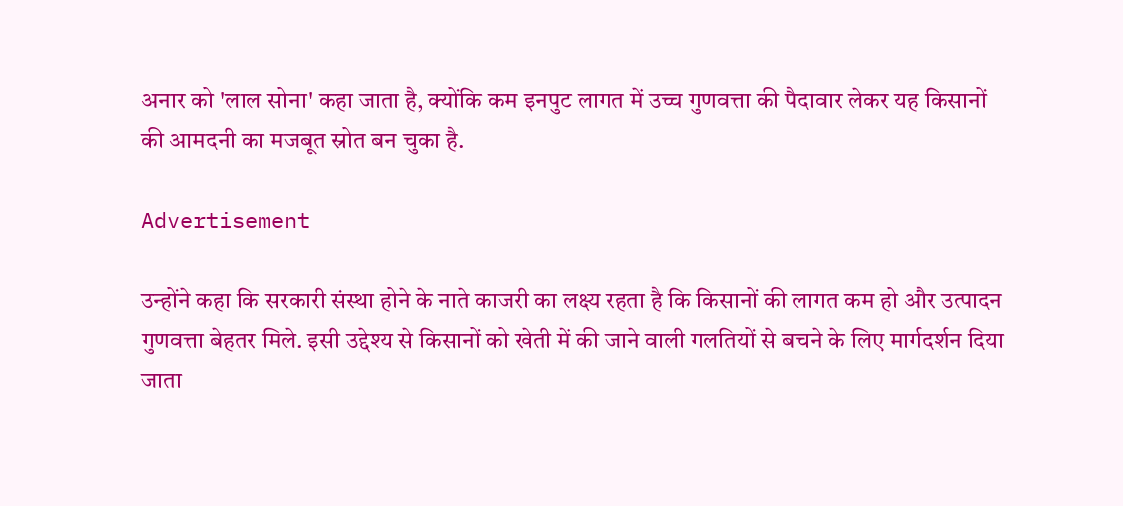अनार को 'लाल सोना' कहा जाता है, क्योंकि कम इनपुट लागत में उच्च गुणवत्ता की पैदावार लेकर यह किसानों की आमदनी का मजबूत स्रोत बन चुका है.

Advertisement

उन्होंने कहा कि सरकारी संस्था होने के नाते काजरी का लक्ष्य रहता है कि किसानों की लागत कम हो और उत्पादन गुणवत्ता बेहतर मिले. इसी उद्देश्य से किसानों को खेती में की जाने वाली गलतियों से बचने के लिए मार्गदर्शन दिया जाता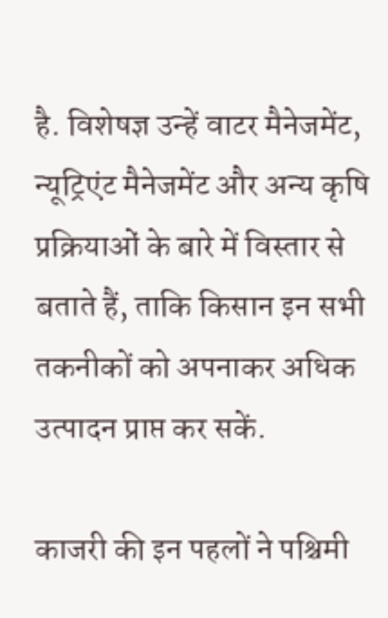है. विशेषज्ञ उन्हें वाटर मैनेजमेंट, न्यूट्रिएंट मैनेजमेंट और अन्य कृषि प्रक्रियाओं के बारे में विस्तार से बताते हैं, ताकि किसान इन सभी तकनीकों को अपनाकर अधिक उत्पादन प्राप्त कर सकें.

काजरी की इन पहलों ने पश्चिमी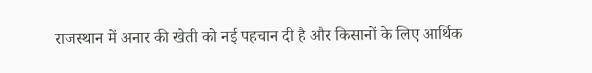राजस्थान में अनार की खेती को नई पहचान दी है और किसानों के लिए आर्थिक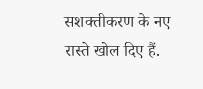सशक्तीकरण के नए रास्ते खोल दिए हैं.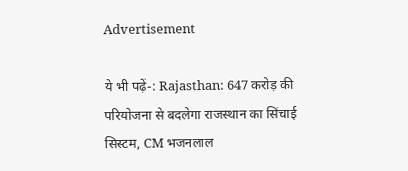Advertisement

ये भी पढ़ें-: Rajasthan: 647 करोड़ की परियोजना से बदलेगा राजस्थान का सिंचाई सिस्टम, CM भजनलाल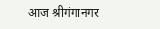आज श्रीगंगानगर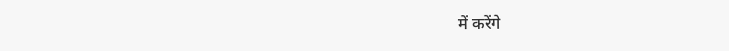में करेंगे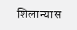शिलान्यास